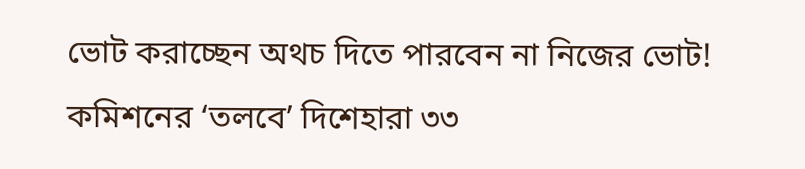ভোট করাচ্ছেন অথচ দিতে পারবেন না নিজের ভোট! কমিশনের ‘তলবে’ দিশেহারা ৩৩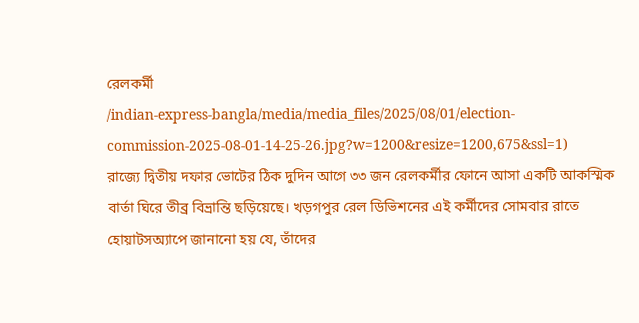রেলকর্মী
/indian-express-bangla/media/media_files/2025/08/01/election-commission-2025-08-01-14-25-26.jpg?w=1200&resize=1200,675&ssl=1)
রাজ্যে দ্বিতীয় দফার ভোটের ঠিক দুদিন আগে ৩৩ জন রেলকর্মীর ফোনে আসা একটি আকস্মিক বার্তা ঘিরে তীব্র বিভ্রান্তি ছড়িয়েছে। খড়গপুর রেল ডিভিশনের এই কর্মীদের সোমবার রাতে হোয়াটসঅ্যাপে জানানো হয় যে, তাঁদের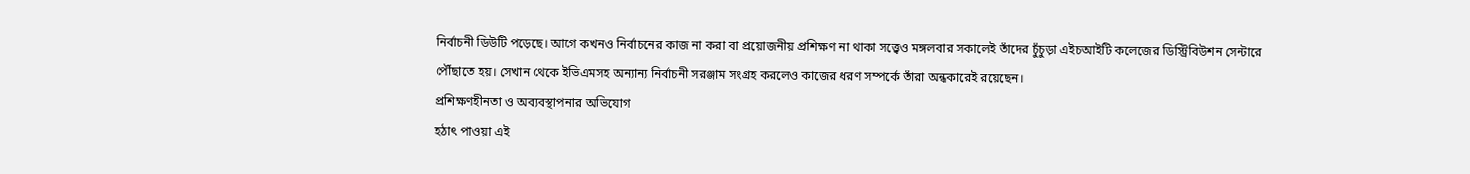নির্বাচনী ডিউটি পড়েছে। আগে কখনও নির্বাচনের কাজ না করা বা প্রয়োজনীয় প্রশিক্ষণ না থাকা সত্ত্বেও মঙ্গলবার সকালেই তাঁদের চুঁচুড়া এইচআইটি কলেজের ডিস্ট্রিবিউশন সেন্টারে পৌঁছাতে হয়। সেখান থেকে ইভিএমসহ অন্যান্য নির্বাচনী সরঞ্জাম সংগ্রহ করলেও কাজের ধরণ সম্পর্কে তাঁরা অন্ধকারেই রয়েছেন।
প্রশিক্ষণহীনতা ও অব্যবস্থাপনার অভিযোগ
হঠাৎ পাওয়া এই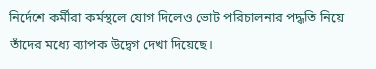নির্দেশে কর্মীরা কর্মস্থলে যোগ দিলেও ভোট পরিচালনার পদ্ধতি নিয়ে তাঁদের মধ্যে ব্যাপক উদ্বেগ দেখা দিয়েছে।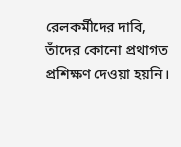রেলকর্মীদের দাবি, তাঁদের কোনো প্রথাগত প্রশিক্ষণ দেওয়া হয়নি।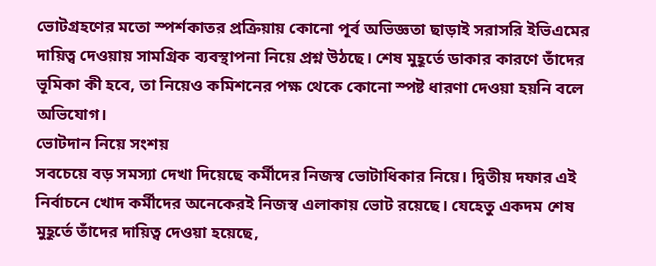ভোটগ্রহণের মতো স্পর্শকাতর প্রক্রিয়ায় কোনো পূর্ব অভিজ্ঞতা ছাড়াই সরাসরি ইভিএমের দায়িত্ব দেওয়ায় সামগ্রিক ব্যবস্থাপনা নিয়ে প্রশ্ন উঠছে। শেষ মুহূর্তে ডাকার কারণে তাঁদের ভূমিকা কী হবে, তা নিয়েও কমিশনের পক্ষ থেকে কোনো স্পষ্ট ধারণা দেওয়া হয়নি বলে অভিযোগ।
ভোটদান নিয়ে সংশয়
সবচেয়ে বড় সমস্যা দেখা দিয়েছে কর্মীদের নিজস্ব ভোটাধিকার নিয়ে। দ্বিতীয় দফার এই নির্বাচনে খোদ কর্মীদের অনেকেরই নিজস্ব এলাকায় ভোট রয়েছে। যেহেতু একদম শেষ মুহূর্তে তাঁদের দায়িত্ব দেওয়া হয়েছে,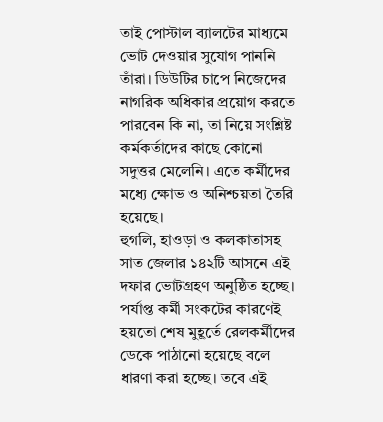তাই পোস্টাল ব্যালটের মাধ্যমে ভোট দেওয়ার সুযোগ পাননি তাঁরা। ডিউটির চাপে নিজেদের নাগরিক অধিকার প্রয়োগ করতে পারবেন কি না, তা নিয়ে সংশ্লিষ্ট কর্মকর্তাদের কাছে কোনো সদুত্তর মেলেনি। এতে কর্মীদের মধ্যে ক্ষোভ ও অনিশ্চয়তা তৈরি হয়েছে।
হুগলি, হাওড়া ও কলকাতাসহ সাত জেলার ১৪২টি আসনে এই দফার ভোটগ্রহণ অনুষ্ঠিত হচ্ছে। পর্যাপ্ত কর্মী সংকটের কারণেই হয়তো শেষ মুহূর্তে রেলকর্মীদের ডেকে পাঠানো হয়েছে বলে ধারণা করা হচ্ছে। তবে এই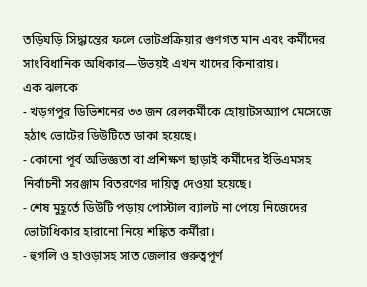তড়িঘড়ি সিদ্ধান্তের ফলে ভোটপ্রক্রিয়ার গুণগত মান এবং কর্মীদের সাংবিধানিক অধিকার—উভয়ই এখন খাদের কিনারায়।
এক ঝলকে
- খড়গপুর ডিভিশনের ৩৩ জন রেলকর্মীকে হোয়াটসঅ্যাপ মেসেজে হঠাৎ ভোটের ডিউটিতে ডাকা হয়েছে।
- কোনো পূর্ব অভিজ্ঞতা বা প্রশিক্ষণ ছাড়াই কর্মীদের ইভিএমসহ নির্বাচনী সরঞ্জাম বিতরণের দায়িত্ব দেওয়া হয়েছে।
- শেষ মুহূর্তে ডিউটি পড়ায় পোস্টাল ব্যালট না পেয়ে নিজেদের ভোটাধিকার হারানো নিয়ে শঙ্কিত কর্মীরা।
- হুগলি ও হাওড়াসহ সাত জেলার গুরুত্বপূর্ণ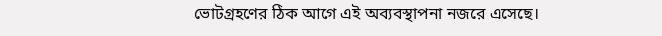ভোটগ্রহণের ঠিক আগে এই অব্যবস্থাপনা নজরে এসেছে।